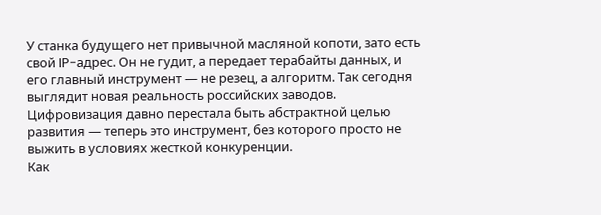У станка будущего нет привычной масляной копоти, зато есть свой IP-адрес. Он не гудит, а передает терабайты данных, и его главный инструмент — не резец, а алгоритм. Так сегодня выглядит новая реальность российских заводов.
Цифровизация давно перестала быть абстрактной целью развития — теперь это инструмент, без которого просто не выжить в условиях жесткой конкуренции.
Как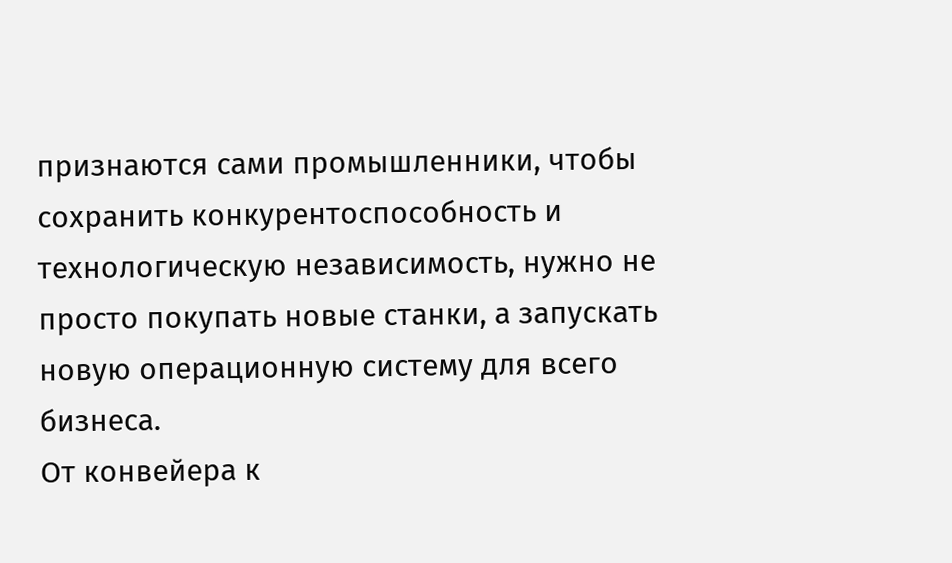признаются сами промышленники, чтобы сохранить конкурентоспособность и технологическую независимость, нужно не просто покупать новые станки, а запускать новую операционную систему для всего бизнеса.
От конвейера к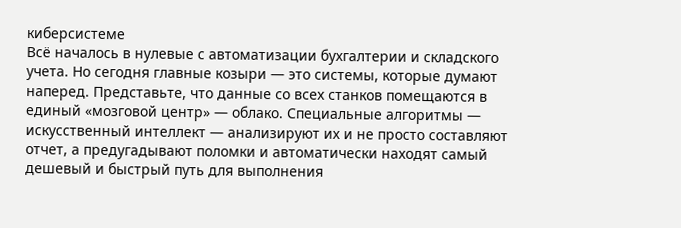киберсистеме
Всё началось в нулевые с автоматизации бухгалтерии и складского учета. Но сегодня главные козыри — это системы, которые думают наперед. Представьте, что данные со всех станков помещаются в единый «мозговой центр» — облако. Специальные алгоритмы — искусственный интеллект — анализируют их и не просто составляют отчет, а предугадывают поломки и автоматически находят самый дешевый и быстрый путь для выполнения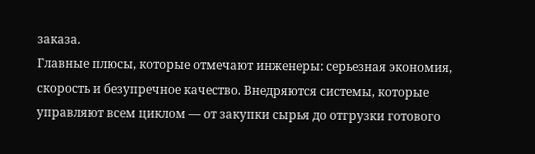заказа.
Главные плюсы, которые отмечают инженеры: серьезная экономия, скорость и безупречное качество. Внедряются системы, которые управляют всем циклом — от закупки сырья до отгрузки готового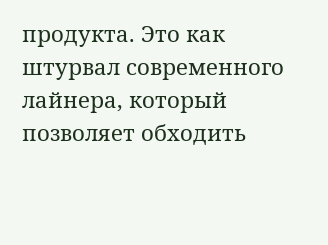продукта. Это как штурвал современного лайнера, который позволяет обходить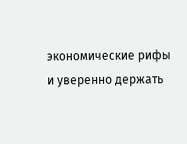экономические рифы и уверенно держать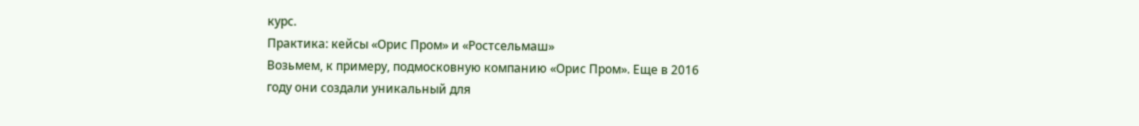курс.
Практика: кейсы «Орис Пром» и «Ростсельмаш»
Возьмем, к примеру, подмосковную компанию «Орис Пром». Еще в 2016 году они создали уникальный для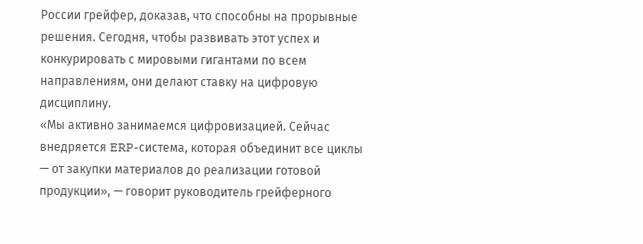России грейфер, доказав, что способны на прорывные решения. Сегодня, чтобы развивать этот успех и конкурировать с мировыми гигантами по всем направлениям, они делают ставку на цифровую дисциплину.
«Мы активно занимаемся цифровизацией. Сейчас внедряется ERP-система, которая объединит все циклы — от закупки материалов до реализации готовой продукции», — говорит руководитель грейферного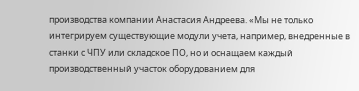производства компании Анастасия Андреева. «Мы не только интегрируем существующие модули учета, например, внедренные в станки с ЧПУ или складское ПО, но и оснащаем каждый производственный участок оборудованием для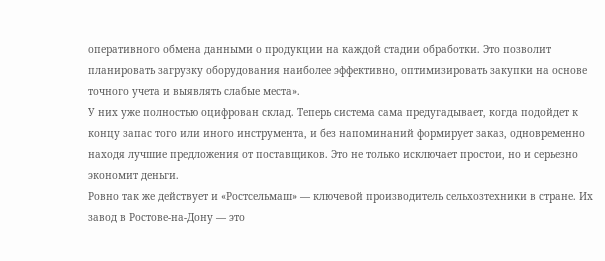оперативного обмена данными о продукции на каждой стадии обработки. Это позволит планировать загрузку оборудования наиболее эффективно, оптимизировать закупки на основе точного учета и выявлять слабые места».
У них уже полностью оцифрован склад. Теперь система сама предугадывает, когда подойдет к концу запас того или иного инструмента, и без напоминаний формирует заказ, одновременно находя лучшие предложения от поставщиков. Это не только исключает простои, но и серьезно экономит деньги.
Ровно так же действует и «Ростсельмаш» — ключевой производитель сельхозтехники в стране. Их завод в Ростове-на-Дону — это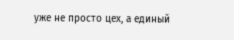уже не просто цех, а единый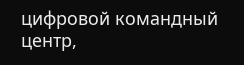цифровой командный центр,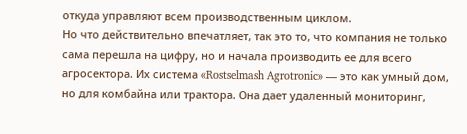откуда управляют всем производственным циклом.
Но что действительно впечатляет, так это то, что компания не только сама перешла на цифру, но и начала производить ее для всего агросектора. Их система «Rostselmash Agrotronic» — это как умный дом, но для комбайна или трактора. Она дает удаленный мониторинг,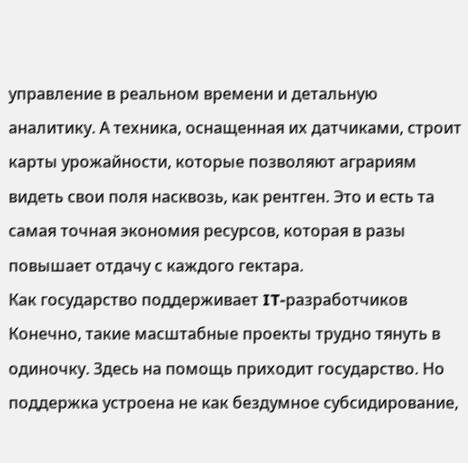управление в реальном времени и детальную аналитику. А техника, оснащенная их датчиками, строит карты урожайности, которые позволяют аграриям видеть свои поля насквозь, как рентген. Это и есть та самая точная экономия ресурсов, которая в разы повышает отдачу с каждого гектара.
Как государство поддерживает IT-разработчиков
Конечно, такие масштабные проекты трудно тянуть в одиночку. Здесь на помощь приходит государство. Но поддержка устроена не как бездумное субсидирование,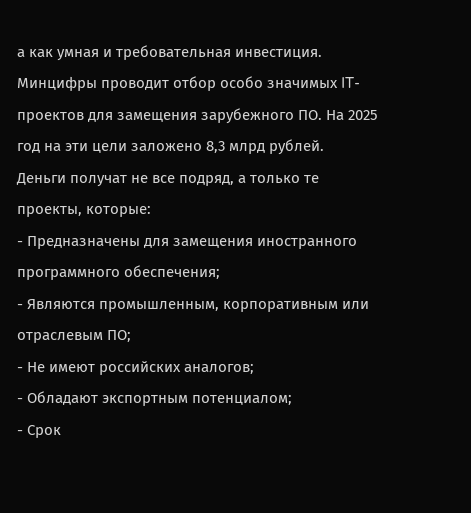а как умная и требовательная инвестиция.
Минцифры проводит отбор особо значимых IT-проектов для замещения зарубежного ПО. На 2025 год на эти цели заложено 8,3 млрд рублей.
Деньги получат не все подряд, а только те проекты, которые:
- Предназначены для замещения иностранного программного обеспечения;
- Являются промышленным, корпоративным или отраслевым ПО;
- Не имеют российских аналогов;
- Обладают экспортным потенциалом;
- Срок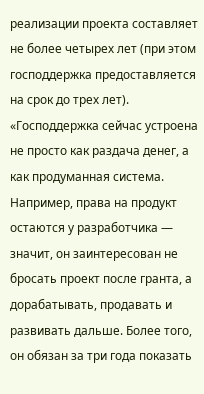реализации проекта составляет не более четырех лет (при этом господдержка предоставляется на срок до трех лет).
«Господдержка сейчас устроена не просто как раздача денег, а как продуманная система. Например, права на продукт остаются у разработчика — значит, он заинтересован не бросать проект после гранта, а дорабатывать, продавать и развивать дальше. Более того, он обязан за три года показать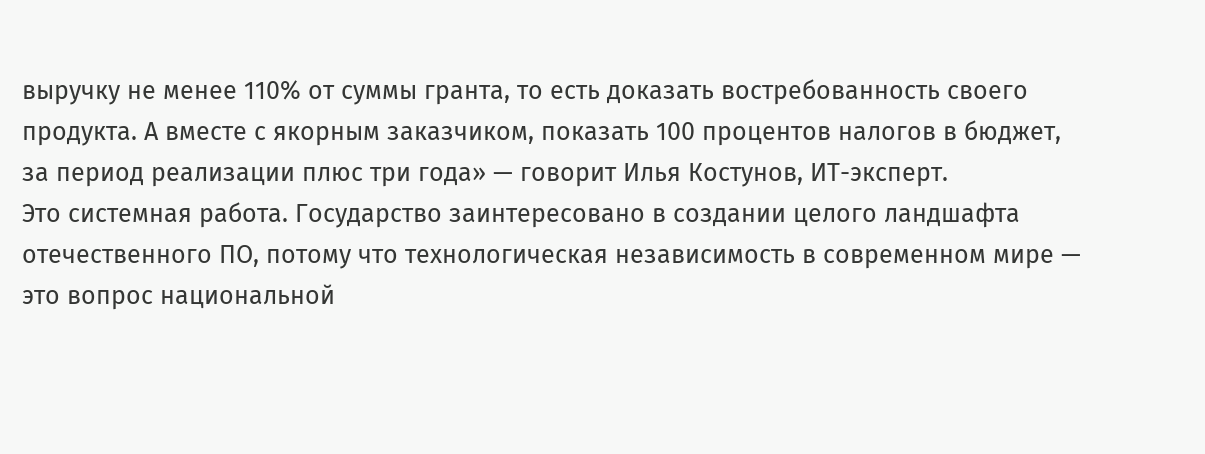выручку не менее 110% от суммы гранта, то есть доказать востребованность своего продукта. А вместе с якорным заказчиком, показать 100 процентов налогов в бюджет, за период реализации плюс три года» — говорит Илья Костунов, ИТ-эксперт.
Это системная работа. Государство заинтересовано в создании целого ландшафта отечественного ПО, потому что технологическая независимость в современном мире — это вопрос национальной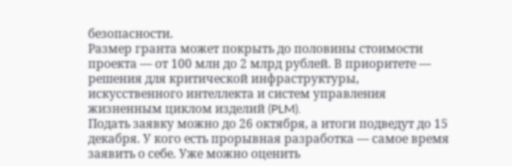безопасности.
Размер гранта может покрыть до половины стоимости проекта — от 100 млн до 2 млрд рублей. В приоритете — решения для критической инфраструктуры, искусственного интеллекта и систем управления жизненным циклом изделий (PLM).
Подать заявку можно до 26 октября, а итоги подведут до 15 декабря. У кого есть прорывная разработка — самое время заявить о себе. Уже можно оценить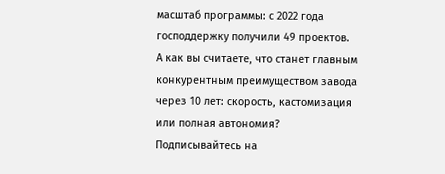масштаб программы: с 2022 года господдержку получили 49 проектов.
А как вы считаете, что станет главным конкурентным преимуществом завода через 10 лет: скорость, кастомизация или полная автономия?
Подписывайтесь на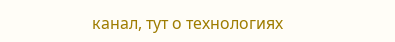канал, тут о технологиях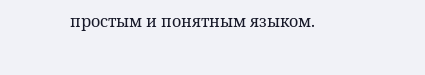простым и понятным языком.